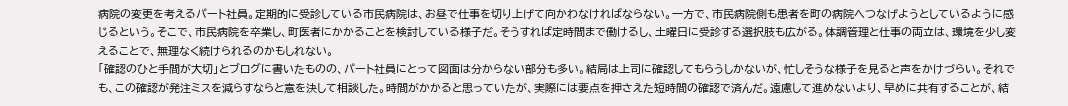病院の変更を考えるパート社員。定期的に受診している市民病院は、お昼で仕事を切り上げて向かわなければならない。一方で、市民病院側も患者を町の病院へつなげようとしているように感じるという。そこで、市民病院を卒業し、町医者にかかることを検討している様子だ。そうすれば定時間まで働けるし、土曜日に受診する選択肢も広がる。体調管理と仕事の両立は、環境を少し変えることで、無理なく続けられるのかもしれない。
「確認のひと手間が大切」とブログに書いたものの、パート社員にとって図面は分からない部分も多い。結局は上司に確認してもらうしかないが、忙しそうな様子を見ると声をかけづらい。それでも、この確認が発注ミスを減らすならと意を決して相談した。時間がかかると思っていたが、実際には要点を押さえた短時間の確認で済んだ。遠慮して進めないより、早めに共有することが、結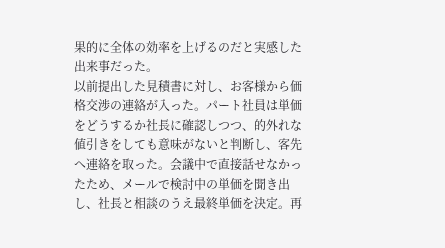果的に全体の効率を上げるのだと実感した出来事だった。
以前提出した見積書に対し、お客様から価格交渉の連絡が入った。パート社員は単価をどうするか社長に確認しつつ、的外れな値引きをしても意味がないと判断し、客先へ連絡を取った。会議中で直接話せなかったため、メールで検討中の単価を聞き出し、社長と相談のうえ最終単価を決定。再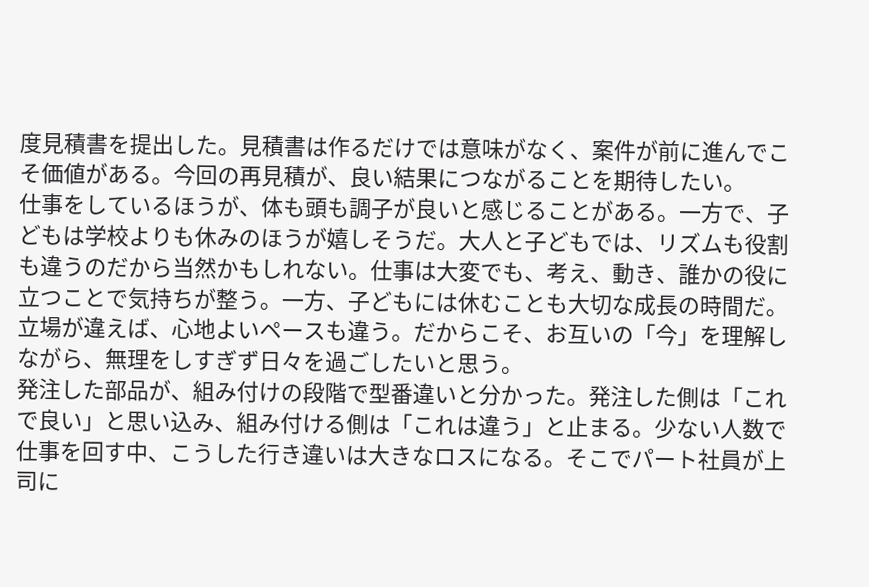度見積書を提出した。見積書は作るだけでは意味がなく、案件が前に進んでこそ価値がある。今回の再見積が、良い結果につながることを期待したい。
仕事をしているほうが、体も頭も調子が良いと感じることがある。一方で、子どもは学校よりも休みのほうが嬉しそうだ。大人と子どもでは、リズムも役割も違うのだから当然かもしれない。仕事は大変でも、考え、動き、誰かの役に立つことで気持ちが整う。一方、子どもには休むことも大切な成長の時間だ。立場が違えば、心地よいペースも違う。だからこそ、お互いの「今」を理解しながら、無理をしすぎず日々を過ごしたいと思う。
発注した部品が、組み付けの段階で型番違いと分かった。発注した側は「これで良い」と思い込み、組み付ける側は「これは違う」と止まる。少ない人数で仕事を回す中、こうした行き違いは大きなロスになる。そこでパート社員が上司に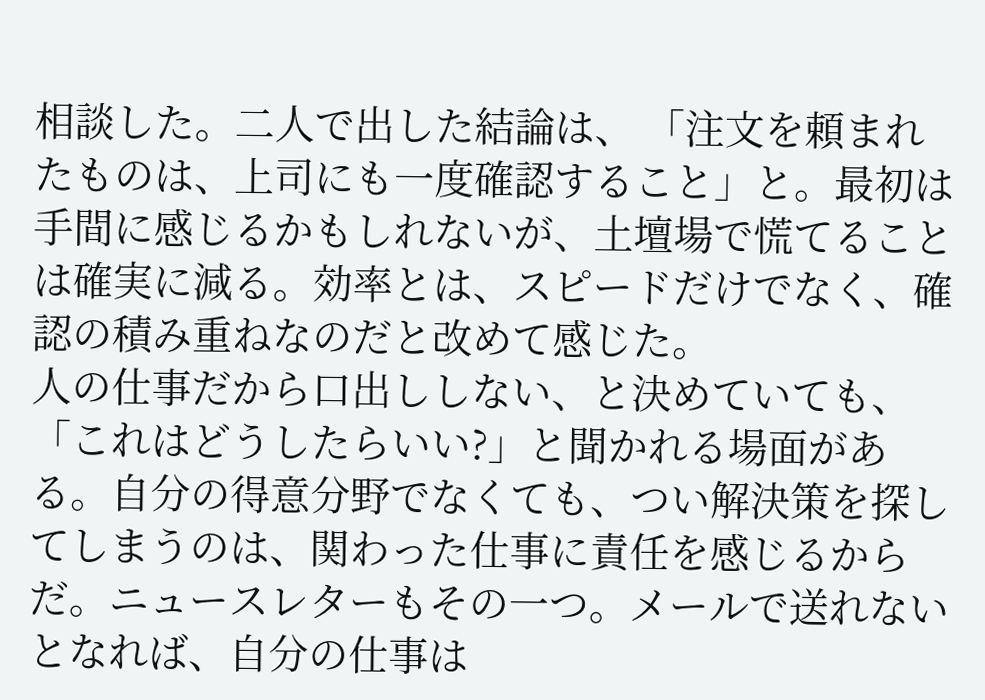相談した。二人で出した結論は、 「注文を頼まれたものは、上司にも一度確認すること」と。最初は手間に感じるかもしれないが、土壇場で慌てることは確実に減る。効率とは、スピードだけでなく、確認の積み重ねなのだと改めて感じた。
人の仕事だから口出ししない、と決めていても、「これはどうしたらいい?」と聞かれる場面がある。自分の得意分野でなくても、つい解決策を探してしまうのは、関わった仕事に責任を感じるからだ。ニュースレターもその一つ。メールで送れないとなれば、自分の仕事は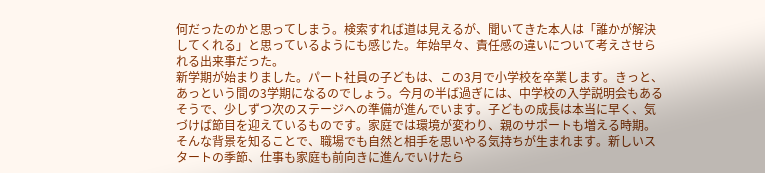何だったのかと思ってしまう。検索すれば道は見えるが、聞いてきた本人は「誰かが解決してくれる」と思っているようにも感じた。年始早々、責任感の違いについて考えさせられる出来事だった。
新学期が始まりました。パート社員の子どもは、この3月で小学校を卒業します。きっと、あっという間の3学期になるのでしょう。今月の半ば過ぎには、中学校の入学説明会もあるそうで、少しずつ次のステージへの準備が進んでいます。子どもの成長は本当に早く、気づけば節目を迎えているものです。家庭では環境が変わり、親のサポートも増える時期。そんな背景を知ることで、職場でも自然と相手を思いやる気持ちが生まれます。新しいスタートの季節、仕事も家庭も前向きに進んでいけたら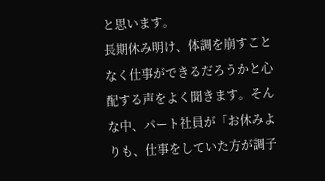と思います。
長期休み明け、体調を崩すことなく仕事ができるだろうかと心配する声をよく聞きます。そんな中、パート社員が「お休みよりも、仕事をしていた方が調子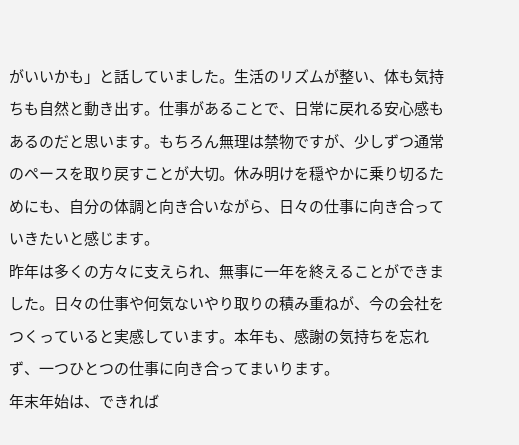がいいかも」と話していました。生活のリズムが整い、体も気持ちも自然と動き出す。仕事があることで、日常に戻れる安心感もあるのだと思います。もちろん無理は禁物ですが、少しずつ通常のペースを取り戻すことが大切。休み明けを穏やかに乗り切るためにも、自分の体調と向き合いながら、日々の仕事に向き合っていきたいと感じます。
昨年は多くの方々に支えられ、無事に一年を終えることができました。日々の仕事や何気ないやり取りの積み重ねが、今の会社をつくっていると実感しています。本年も、感謝の気持ちを忘れず、一つひとつの仕事に向き合ってまいります。
年末年始は、できれば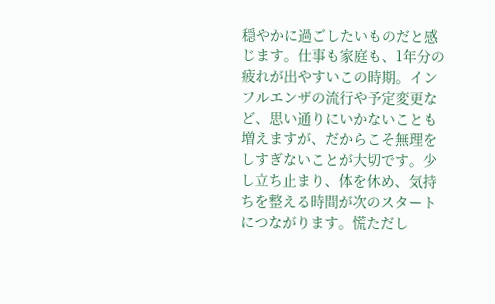穏やかに過ごしたいものだと感じます。仕事も家庭も、1年分の疲れが出やすいこの時期。インフルエンザの流行や予定変更など、思い通りにいかないことも増えますが、だからこそ無理をしすぎないことが大切です。少し立ち止まり、体を休め、気持ちを整える時間が次のスタートにつながります。慌ただし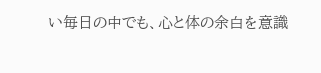い毎日の中でも、心と体の余白を意識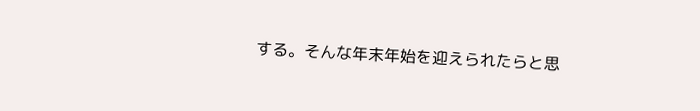する。そんな年末年始を迎えられたらと思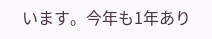います。今年も1年あり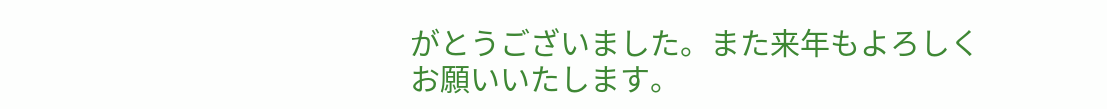がとうございました。また来年もよろしくお願いいたします。